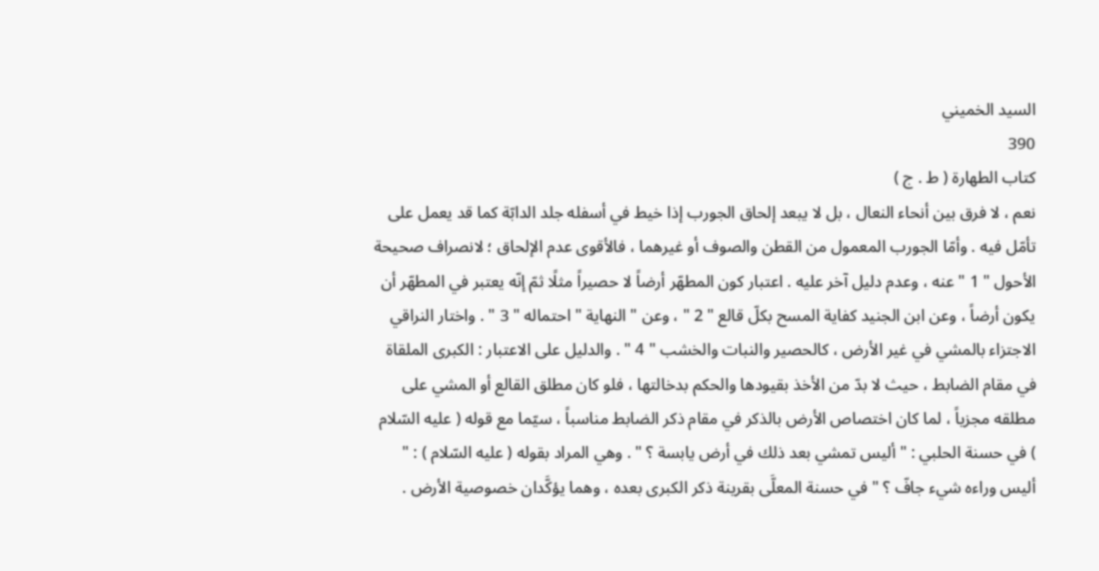السيد الخميني
390
كتاب الطهارة ( ط . ج )
نعم ، لا فرق بين أنحاء النعال ، بل لا يبعد إلحاق الجورب إذا خيط في أسفله جلد الدابّة كما قد يعمل على تأمّل فيه . وأمّا الجورب المعمول من القطن والصوف أو غيرهما ، فالأقوى عدم الإلحاق ؛ لانصراف صحيحة الأحول " 1 " عنه ، وعدم دليل آخر عليه . اعتبار كون المطهّر أرضاً لا حصيراً مثلًا ثمّ إنّه يعتبر في المطهّر أن يكون أرضاً ، وعن ابن الجنيد كفاية المسح بكلّ قالع " 2 " ، وعن " النهاية " احتماله " 3 " . واختار النراقي الاجتزاء بالمشي في غير الأرض ، كالحصير والنبات والخشب " 4 " . والدليل على الاعتبار : الكبرى الملقاة في مقام الضابط ، حيث لا بدّ من الأخذ بقيودها والحكم بدخالتها ، فلو كان مطلق القالع أو المشي على مطلقه مجزياً ، لما كان اختصاص الأرض بالذكر في مقام ذكر الضابط مناسباً ، سيّما مع قوله ( عليه السّلام ) في حسنة الحلبي : " أليس تمشي بعد ذلك في أرض يابسة ؟ " . وهي المراد بقوله ( عليه السّلام ) : " أليس وراءه شيء جافّ ؟ " في حسنة المعلَّى بقرينة ذكر الكبرى بعده ، وهما يؤكَّدان خصوصية الأرض .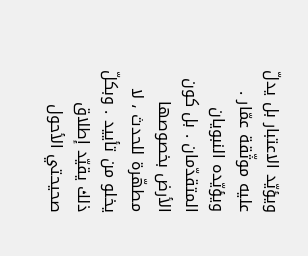ويؤيّد الاعتبار بل يدلّ عليه موثّقة عمّار . ويؤيّده النبويان المتقدّمان . بل كون الأرض بخصوصها مطهّرة للحدث ، لا يخلو من تأييد . وبكلّ ذلك يقيّد إطلاق صحيحتي الأحول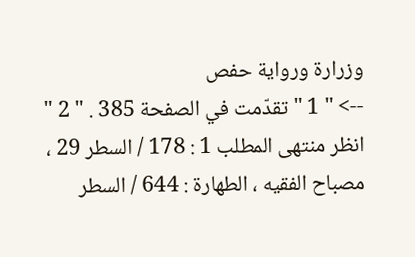وزرارة ورواية حفص
--> " 1 " تقدّمت في الصفحة 385 . " 2 " انظر منتهى المطلب 1 : 178 / السطر 29 ، مصباح الفقيه ، الطهارة : 644 / السطر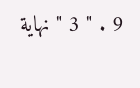9 . " 3 " نهاية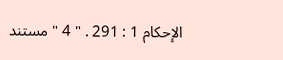الإحكام 1 : 291 . " 4 " مستند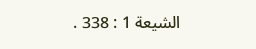الشيعة 1 : 338 .